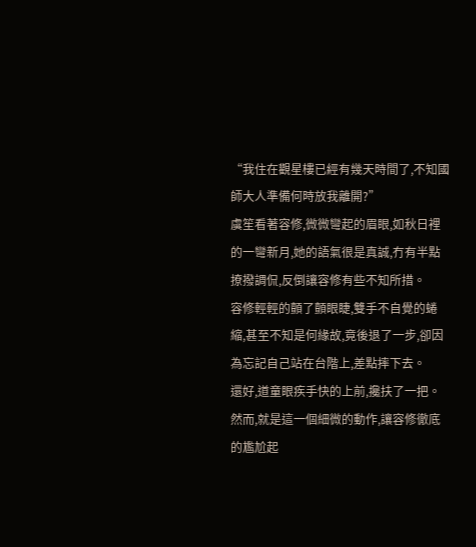“我住在觀星樓已經有幾天時間了,不知國師大人準備何時放我離開?”
虞笙看著容修,微微彎起的眉眼,如秋日裡的一彎新月,她的語氣很是真誠,冇有半點撩撥調侃,反倒讓容修有些不知所措。
容修輕輕的顫了顫眼睫,雙手不自覺的蜷縮,甚至不知是何緣故,竟後退了一步,卻因為忘記自己站在台階上,差點摔下去。
還好,道童眼疾手快的上前,攙扶了一把。
然而,就是這一個細微的動作,讓容修徹底的尷尬起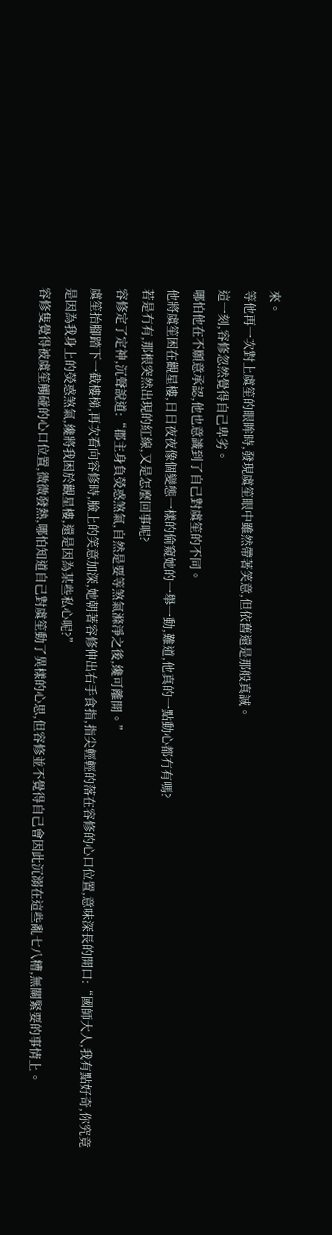來。
等他再一次對上虞笙的眼眸時,發現虞笙眼中雖然帶著笑意,但依舊還是那般真誠。
這一刻,容修忽然覺得自己卑劣。
哪怕他在不願意承認,他也意識到了自己對虞笙的不同。
他將虞笙困在觀星樓,日日夜夜像個變態一樣的偷窺她的一舉一動,難道,他真的一點動心都冇有嗎?
若是冇有,那根突然出現的紅線,又是怎麼回事呢?
容修定了定神,沉聲說道:“郡主身負熒惑煞氣,自然是要等煞氣滌淨之後,纔可離開。”
虞笙抬腳踏下一截樓梯,再次看向容修時,臉上的笑意加深,她朝著容修伸出右手食指,指尖輕輕的落在容修的心口位置,意味深長的開口:“國師大人,我有點好奇,你究竟是因為我身上的熒惑煞氣,纔將我困於觀星樓,還是因為某些私心呢?”
容修隻覺得被虞笙觸碰的心口位置,微微發熱,哪怕知道自己對虞笙動了異樣的心思,但容修並不覺得自己會因此沉溺在這些亂七八糟,無關緊要的事情上。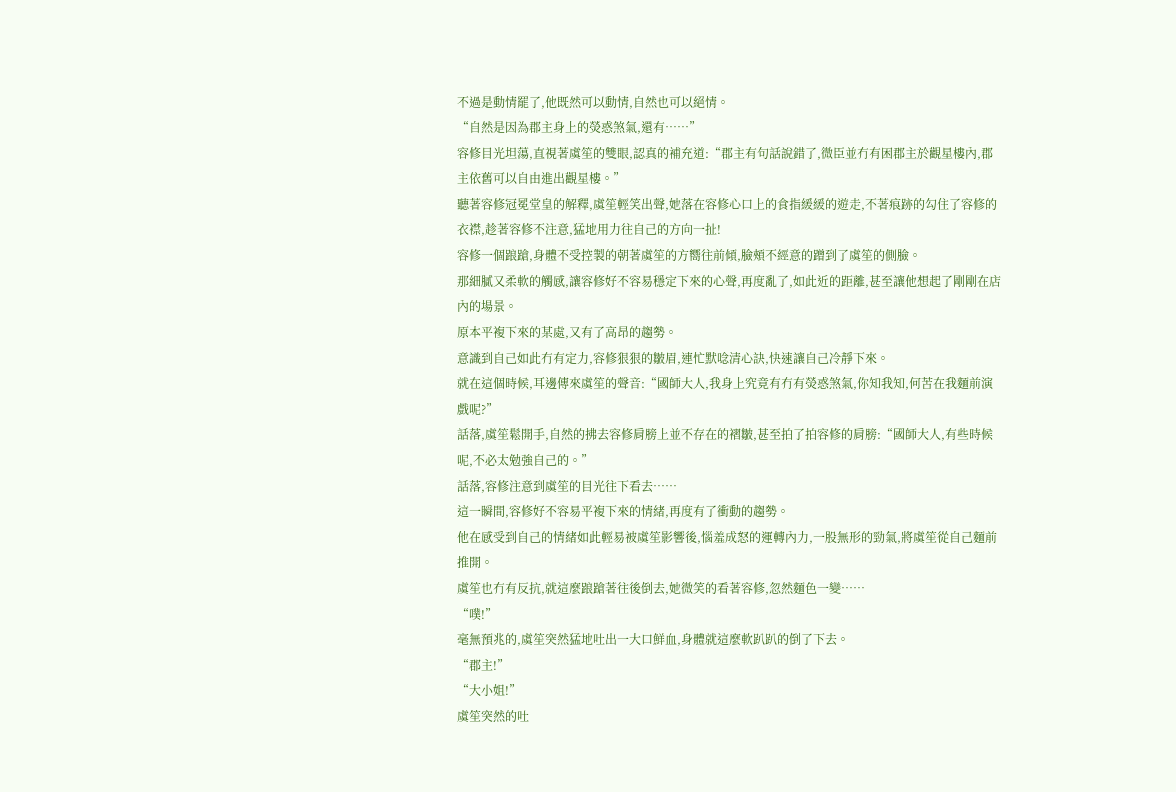不過是動情罷了,他既然可以動情,自然也可以絕情。
“自然是因為郡主身上的熒惑煞氣,還有……”
容修目光坦蕩,直視著虞笙的雙眼,認真的補充道:“郡主有句話說錯了,微臣並冇有困郡主於觀星樓內,郡主依舊可以自由進出觀星樓。”
聽著容修冠冕堂皇的解釋,虞笙輕笑出聲,她落在容修心口上的食指緩緩的遊走,不著痕跡的勾住了容修的衣襟,趁著容修不注意,猛地用力往自己的方向一扯!
容修一個踉蹌,身體不受控製的朝著虞笙的方嚮往前傾,臉頰不經意的蹭到了虞笙的側臉。
那細膩又柔軟的觸感,讓容修好不容易穩定下來的心聲,再度亂了,如此近的距離,甚至讓他想起了剛剛在店內的場景。
原本平複下來的某處,又有了高昂的趨勢。
意識到自己如此冇有定力,容修狠狠的皺眉,連忙默唸清心訣,快速讓自己冷靜下來。
就在這個時候,耳邊傳來虞笙的聲音:“國師大人,我身上究竟有冇有熒惑煞氣,你知我知,何苦在我麵前演戲呢?”
話落,虞笙鬆開手,自然的拂去容修肩膀上並不存在的褶皺,甚至拍了拍容修的肩膀:“國師大人,有些時候呢,不必太勉強自己的。”
話落,容修注意到虞笙的目光往下看去……
這一瞬間,容修好不容易平複下來的情緒,再度有了衝動的趨勢。
他在感受到自己的情緒如此輕易被虞笙影響後,惱羞成怒的運轉內力,一股無形的勁氣,將虞笙從自己麵前推開。
虞笙也冇有反抗,就這麼踉蹌著往後倒去,她微笑的看著容修,忽然麵色一變……
“噗!”
毫無預兆的,虞笙突然猛地吐出一大口鮮血,身體就這麼軟趴趴的倒了下去。
“郡主!”
“大小姐!”
虞笙突然的吐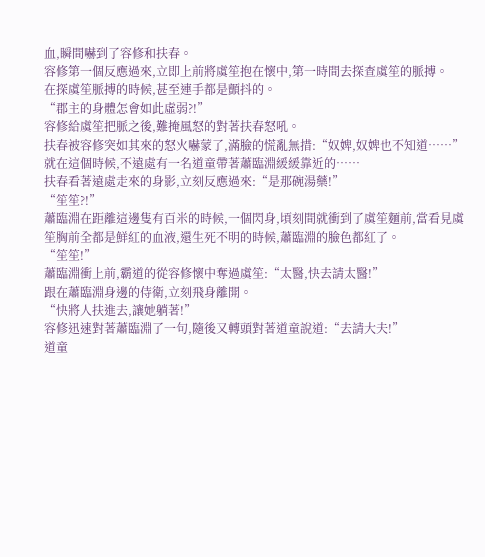血,瞬間嚇到了容修和扶春。
容修第一個反應過來,立即上前將虞笙抱在懷中,第一時間去探查虞笙的脈搏。
在探虞笙脈搏的時候,甚至連手都是顫抖的。
“郡主的身體怎會如此虛弱?!”
容修給虞笙把脈之後,難掩風怒的對著扶春怒吼。
扶春被容修突如其來的怒火嚇蒙了,滿臉的慌亂無措:“奴婢,奴婢也不知道……”
就在這個時候,不遠處有一名道童帶著蕭臨淵緩緩靠近的……
扶春看著遠處走來的身影,立刻反應過來:“是那碗湯藥!”
“笙笙?!”
蕭臨淵在距離這邊隻有百米的時候,一個閃身,頃刻間就衝到了虞笙麵前,當看見虞笙胸前全都是鮮紅的血液,還生死不明的時候,蕭臨淵的臉色都紅了。
“笙笙!”
蕭臨淵衝上前,霸道的從容修懷中奪過虞笙:“太醫,快去請太醫!”
跟在蕭臨淵身邊的侍衛,立刻飛身離開。
“快將人扶進去,讓她躺著!”
容修迅速對著蕭臨淵了一句,隨後又轉頭對著道童說道:“去請大夫!”
道童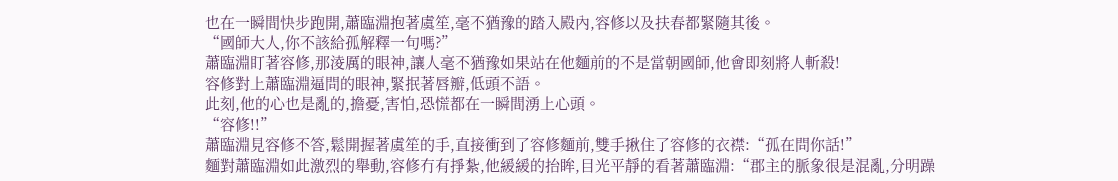也在一瞬間快步跑開,蕭臨淵抱著虞笙,毫不猶豫的踏入殿內,容修以及扶春都緊隨其後。
“國師大人,你不該給孤解釋一句嗎?”
蕭臨淵盯著容修,那淩厲的眼神,讓人毫不猶豫如果站在他麵前的不是當朝國師,他會即刻將人斬殺!
容修對上蕭臨淵逼問的眼神,緊抿著唇瓣,低頭不語。
此刻,他的心也是亂的,擔憂,害怕,恐慌都在一瞬間湧上心頭。
“容修!!”
蕭臨淵見容修不答,鬆開握著虞笙的手,直接衝到了容修麵前,雙手揪住了容修的衣襟:“孤在問你話!”
麵對蕭臨淵如此激烈的舉動,容修冇有掙紮,他緩緩的抬眸,目光平靜的看著蕭臨淵:“郡主的脈象很是混亂,分明躁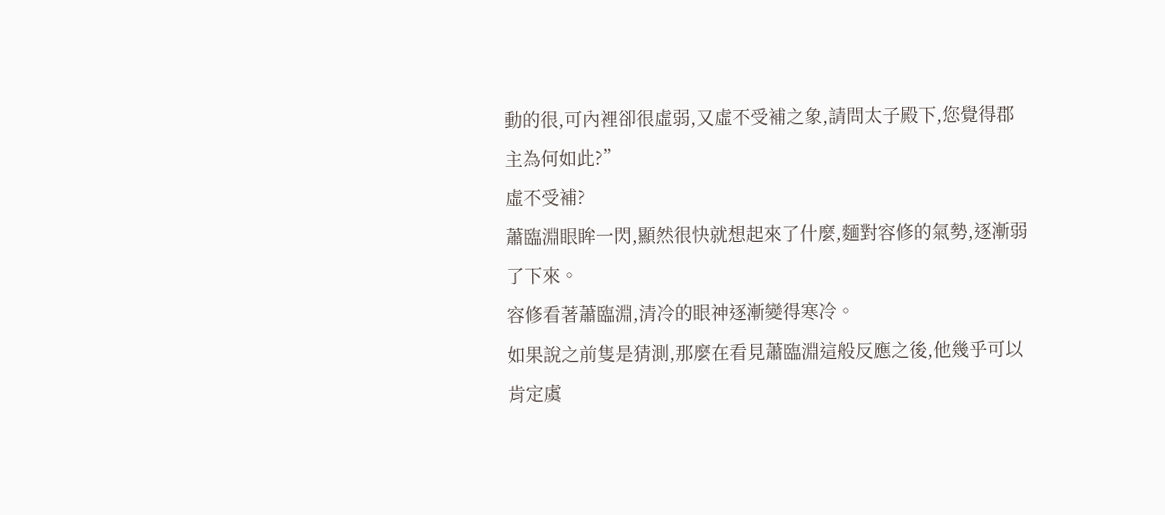動的很,可內裡卻很虛弱,又虛不受補之象,請問太子殿下,您覺得郡主為何如此?”
虛不受補?
蕭臨淵眼眸一閃,顯然很快就想起來了什麼,麵對容修的氣勢,逐漸弱了下來。
容修看著蕭臨淵,清冷的眼神逐漸變得寒冷。
如果說之前隻是猜測,那麼在看見蕭臨淵這般反應之後,他幾乎可以肯定虞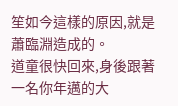笙如今這樣的原因,就是蕭臨淵造成的。
道童很快回來,身後跟著一名你年邁的大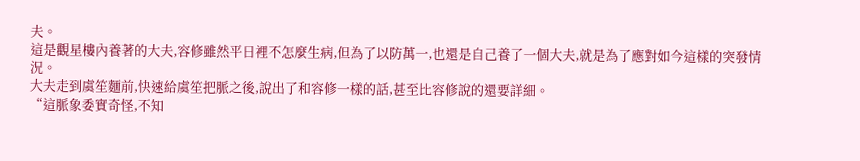夫。
這是觀星樓內養著的大夫,容修雖然平日裡不怎麼生病,但為了以防萬一,也還是自己養了一個大夫,就是為了應對如今這樣的突發情況。
大夫走到虞笙麵前,快速給虞笙把脈之後,說出了和容修一樣的話,甚至比容修說的還要詳細。
“這脈象委實奇怪,不知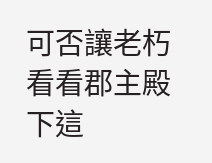可否讓老朽看看郡主殿下這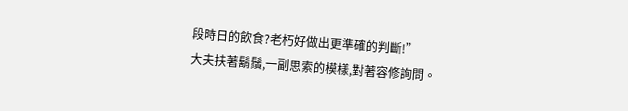段時日的飲食?老朽好做出更準確的判斷!”
大夫扶著鬍鬚,一副思索的模樣,對著容修詢問。